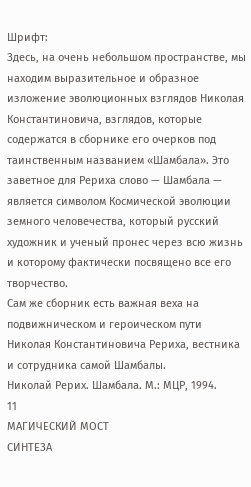Шрифт:
Здесь, на очень небольшом пространстве, мы находим выразительное и образное изложение эволюционных взглядов Николая Константиновича, взглядов, которые содержатся в сборнике его очерков под таинственным названием «Шамбала». Это заветное для Рериха слово — Шамбала — является символом Космической эволюции земного человечества, который русский художник и ученый пронес через всю жизнь и которому фактически посвящено все его творчество.
Сам же сборник есть важная веха на подвижническом и героическом пути Николая Константиновича Рериха, вестника и сотрудника самой Шамбалы.
Николай Рерих. Шамбала. М.: МЦР, 1994.
11
МАГИЧЕСКИЙ МОСТ
СИНТЕЗА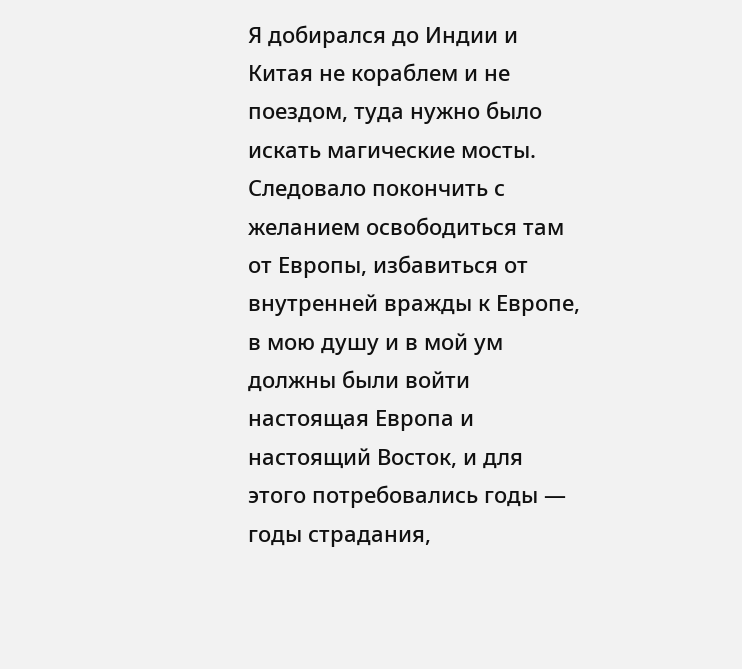Я добирался до Индии и Китая не кораблем и не поездом, туда нужно было искать магические мосты. Следовало покончить с желанием освободиться там от Европы, избавиться от внутренней вражды к Европе, в мою душу и в мой ум должны были войти настоящая Европа и настоящий Восток, и для этого потребовались годы — годы страдания,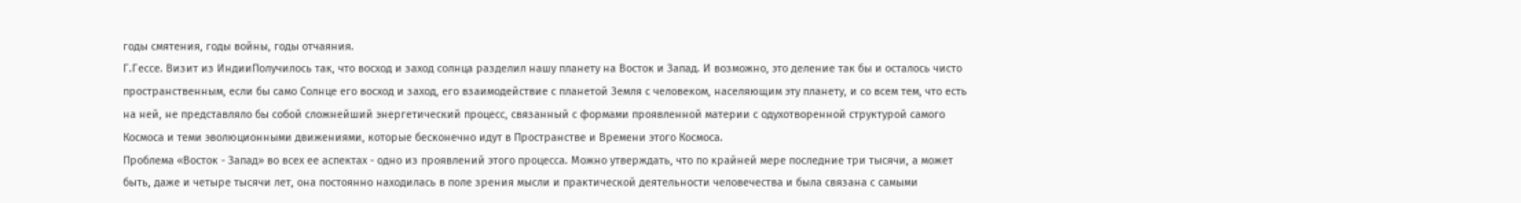годы смятения, годы войны, годы отчаяния.
Г.Гессе. Визит из ИндииПолучилось так, что восход и заход солнца разделил нашу планету на Восток и Запад. И возможно, это деление так бы и осталось чисто пространственным, если бы само Солнце его восход и заход, его взаимодействие с планетой Земля с человеком, населяющим эту планету, и со всем тем, что есть на ней, не представляло бы собой сложнейший энергетический процесс, связанный с формами проявленной материи с одухотворенной структурой самого Космоса и теми эволюционными движениями, которые бесконечно идут в Пространстве и Времени этого Космоса.
Проблема «Восток - Запад» во всех ее аспектах - одно из проявлений этого процесса. Можно утверждать, что по крайней мере последние три тысячи, а может быть, даже и четыре тысячи лет, она постоянно находилась в поле зрения мысли и практической деятельности человечества и была связана с самыми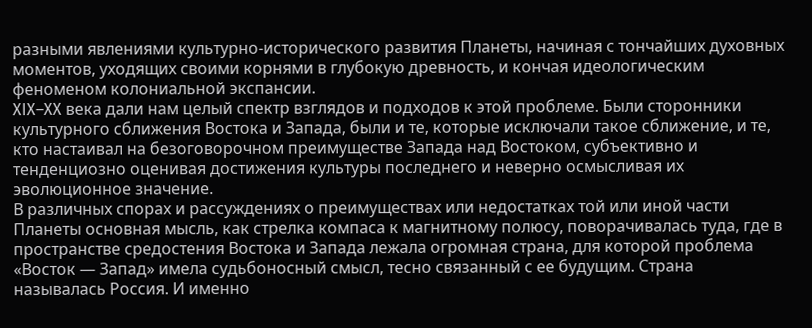разными явлениями культурно-исторического развития Планеты, начиная с тончайших духовных моментов, уходящих своими корнями в глубокую древность, и кончая идеологическим феноменом колониальной экспансии.
XIX–XX века дали нам целый спектр взглядов и подходов к этой проблеме. Были сторонники культурного сближения Востока и Запада, были и те, которые исключали такое сближение, и те, кто настаивал на безоговорочном преимуществе Запада над Востоком, субъективно и тенденциозно оценивая достижения культуры последнего и неверно осмысливая их эволюционное значение.
В различных спорах и рассуждениях о преимуществах или недостатках той или иной части Планеты основная мысль, как стрелка компаса к магнитному полюсу, поворачивалась туда, где в пространстве средостения Востока и Запада лежала огромная страна, для которой проблема «Восток — Запад» имела судьбоносный смысл, тесно связанный с ее будущим. Страна называлась Россия. И именно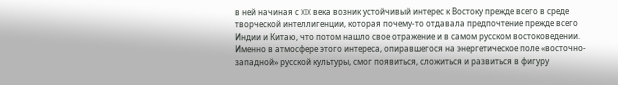в ней начиная с XIX века возник устойчивый интерес к Востоку прежде всего в среде творческой интеллигенции, которая почему-то отдавала предпочтение прежде всего Индии и Китаю, что потом нашло свое отражение и в самом русском востоковедении.
Именно в атмосфере этого интереса, опиравшегося на энергетическое поле «восточно-западной» русской культуры, смог появиться, сложиться и развиться в фигуру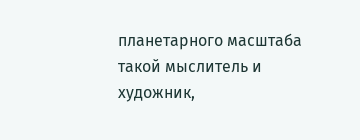планетарного масштаба такой мыслитель и художник,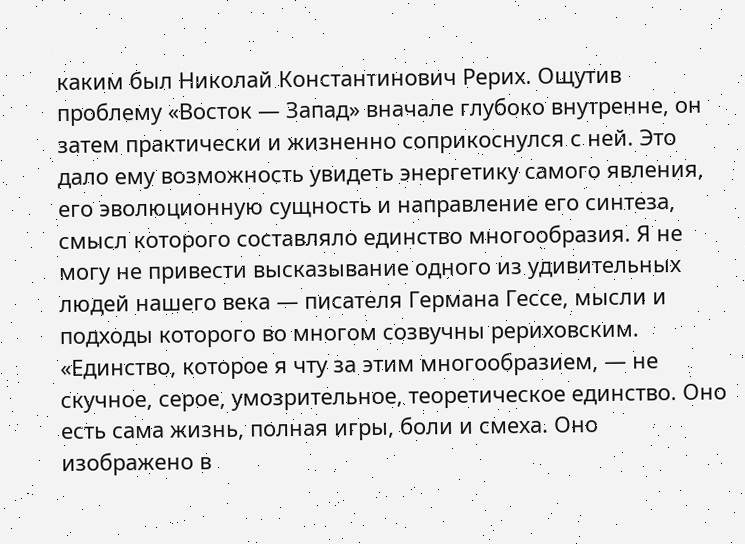каким был Николай Константинович Рерих. Ощутив проблему «Восток — Запад» вначале глубоко внутренне, он затем практически и жизненно соприкоснулся с ней. Это дало ему возможность увидеть энергетику самого явления, его эволюционную сущность и направление его синтеза, смысл которого составляло единство многообразия. Я не могу не привести высказывание одного из удивительных людей нашего века — писателя Германа Гессе, мысли и подходы которого во многом созвучны рериховским. «Единство, которое я чту за этим многообразием, — не скучное, серое, умозрительное, теоретическое единство. Оно есть сама жизнь, полная игры, боли и смеха. Оно изображено в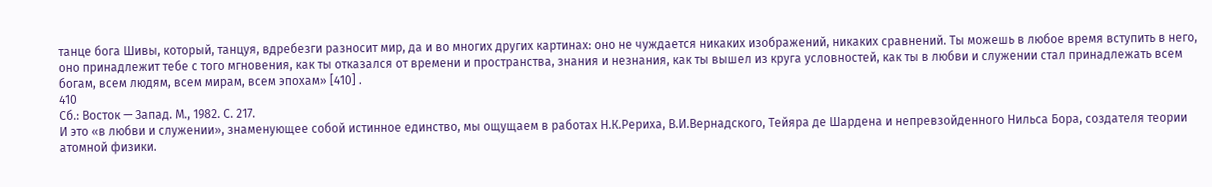танце бога Шивы, который, танцуя, вдребезги разносит мир, да и во многих других картинах: оно не чуждается никаких изображений, никаких сравнений. Ты можешь в любое время вступить в него, оно принадлежит тебе с того мгновения, как ты отказался от времени и пространства, знания и незнания, как ты вышел из круга условностей, как ты в любви и служении стал принадлежать всем богам, всем людям, всем мирам, всем эпохам» [410] .
410
Сб.: Восток — Запад. М., 1982. С. 217.
И это «в любви и служении», знаменующее собой истинное единство, мы ощущаем в работах Н.К.Рериха, В.И.Вернадского, Тейяра де Шардена и непревзойденного Нильса Бора, создателя теории атомной физики.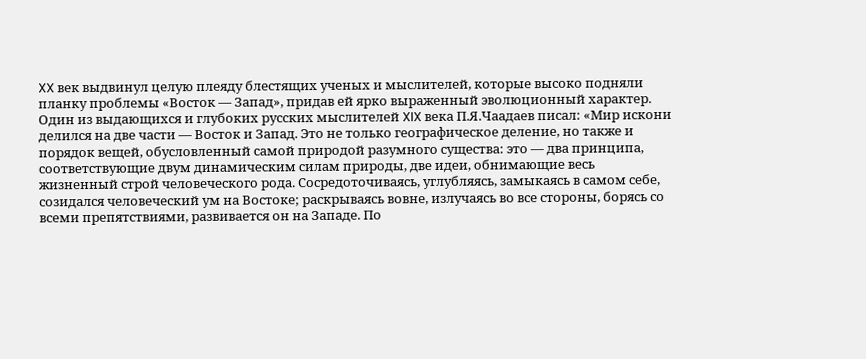XX век выдвинул целую плеяду блестящих ученых и мыслителей, которые высоко подняли планку проблемы «Восток — Запад», придав ей ярко выраженный эволюционный характер. Один из выдающихся и глубоких русских мыслителей XIX века П.Я.Чаадаев писал: «Мир искони делился на две части — Восток и Запад. Это не только географическое деление, но также и порядок вещей, обусловленный самой природой разумного существа: это — два принципа, соответствующие двум динамическим силам природы, две идеи, обнимающие весь жизненный строй человеческого рода. Сосредоточиваясь, углубляясь, замыкаясь в самом себе, созидался человеческий ум на Востоке; раскрываясь вовне, излучаясь во все стороны, борясь со всеми препятствиями, развивается он на Западе. По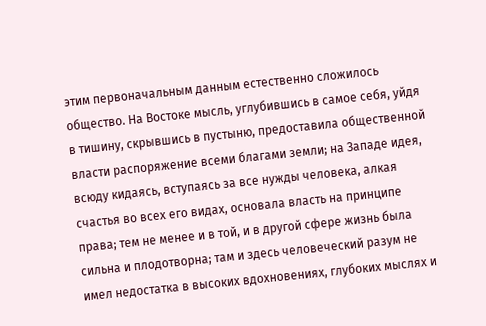этим первоначальным данным естественно сложилось общество. На Востоке мысль, углубившись в самое себя, уйдя в тишину, скрывшись в пустыню, предоставила общественной власти распоряжение всеми благами земли; на Западе идея, всюду кидаясь, вступаясь за все нужды человека, алкая счастья во всех его видах, основала власть на принципе права; тем не менее и в той, и в другой сфере жизнь была сильна и плодотворна; там и здесь человеческий разум не имел недостатка в высоких вдохновениях, глубоких мыслях и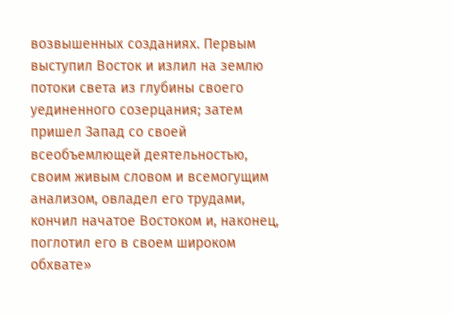возвышенных созданиях. Первым выступил Восток и излил на землю потоки света из глубины своего уединенного созерцания; затем пришел Запад со своей всеобъемлющей деятельностью, своим живым словом и всемогущим анализом, овладел его трудами, кончил начатое Востоком и, наконец, поглотил его в своем широком обхвате»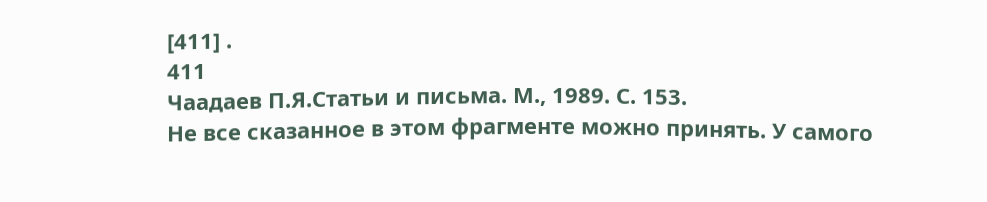[411] .
411
Чаадаев П.Я.Статьи и письма. М., 1989. С. 153.
Не все сказанное в этом фрагменте можно принять. У самого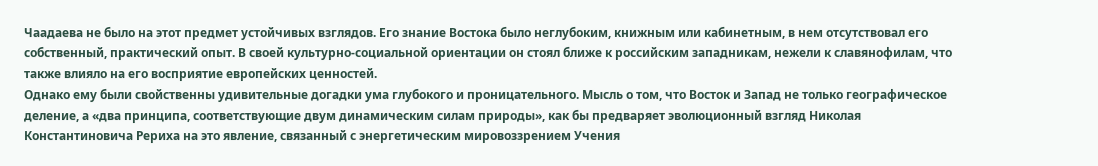Чаадаева не было на этот предмет устойчивых взглядов. Его знание Востока было неглубоким, книжным или кабинетным, в нем отсутствовал его собственный, практический опыт. В своей культурно-социальной ориентации он стоял ближе к российским западникам, нежели к славянофилам, что также влияло на его восприятие европейских ценностей.
Однако ему были свойственны удивительные догадки ума глубокого и проницательного. Мысль о том, что Восток и Запад не только географическое деление, а «два принципа, соответствующие двум динамическим силам природы», как бы предваряет эволюционный взгляд Николая Константиновича Рериха на это явление, связанный с энергетическим мировоззрением Учения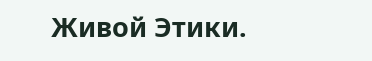Живой Этики.